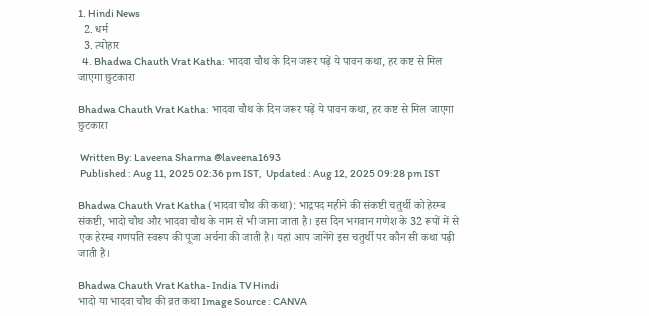1. Hindi News
  2. धर्म
  3. त्योहार
  4. Bhadwa Chauth Vrat Katha: भादवा चौथ के दिन जरूर पढ़ें ये पावन कथा, हर कष्ट से मिल जाएगा छुटकारा

Bhadwa Chauth Vrat Katha: भादवा चौथ के दिन जरूर पढ़ें ये पावन कथा, हर कष्ट से मिल जाएगा छुटकारा

 Written By: Laveena Sharma @laveena1693
 Published : Aug 11, 2025 02:36 pm IST,  Updated : Aug 12, 2025 09:28 pm IST

Bhadwa Chauth Vrat Katha (भादवा चौथ की कथा): भाद्रपद महीने की संकष्टी चतुर्थी को हेरम्ब संकष्टी, भादो चौथ और भादवा चौथ के नाम से भी जाना जाता है। इस दिन भगवान गणेश के 32 रूपों में से एक हेरम्ब गणपति स्वरूप की पूजा अर्चना की जाती है। यहां आप जानेंगे इस चतुर्थी पर कौन सी कथा पढ़ी जाती है।

Bhadwa Chauth Vrat Katha- India TV Hindi
भादो या भादवा चौथ की व्रत कथा Image Source : CANVA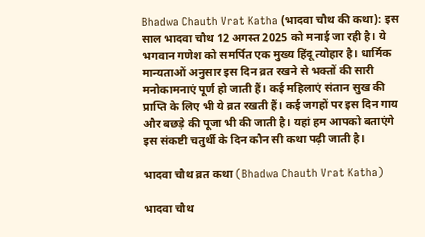Bhadwa Chauth Vrat Katha (भादवा चौथ की कथा): इस साल भादवा चौथ 12 अगस्त 2025 को मनाई जा रही है। ये भगवान गणेश को समर्पित एक मुख्य हिंदू त्योहार है। धार्मिक मान्यताओं अनुसार इस दिन व्रत रखने से भक्तों की सारी मनोकामनाएं पूर्ण हो जाती हैं। कई महिलाएं संतान सुख की प्राप्ति के लिए भी ये व्रत रखती हैं। कई जगहों पर इस दिन गाय और बछड़े की पूजा भी की जाती है। यहां हम आपको बताएंगे इस संकष्टी चतुर्थी के दिन कौन सी कथा पढ़ी जाती है।

भादवा चौथ व्रत कथा (Bhadwa Chauth Vrat Katha)

भादवा चौथ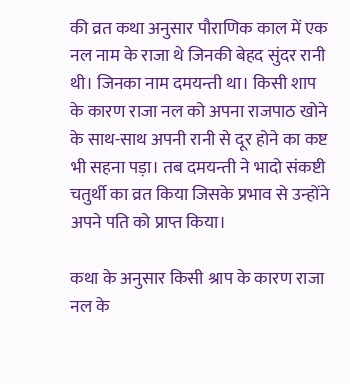की व्रत कथा अनुसार पौराणिक काल में एक नल नाम के राजा थे जिनकी बेहद सुंदर रानी थी। जिनका नाम दमयन्ती था। किसी शाप के कारण राजा नल को अपना राजपाठ खोने के साथ-साथ अपनी रानी से दूर होने का कष्ट भी सहना पड़ा। तब दमयन्ती ने भादो संकष्टी चतुर्थी का व्रत किया जिसके प्रभाव से उन्होंने अपने पति को प्राप्त किया।

कथा के अनुसार किसी श्राप के कारण राजा नल के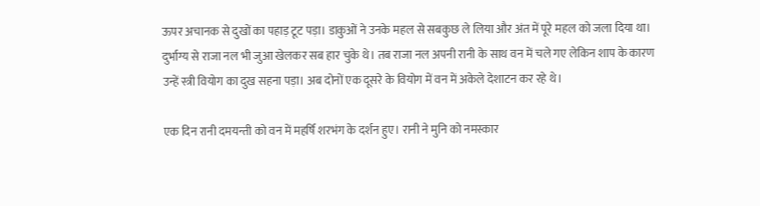ऊपर अचानक से दुखों का पहाड़ टूट पड़ा। डाकुओं ने उनके महल से सबकुछ ले लिया और अंत में पूरे महल को जला दिया था। दुर्भाग्य से राजा नल भी जुआ खेलकर सब हार चुके थे। तब राजा नल अपनी रानी के साथ वन में चले गए लेकिन शाप के कारण उन्हें स्त्री वियोग का दुख सहना पड़ा। अब दोनों एक दूसरे के वियोग में वन में अकेले देशाटन कर रहे थे।

एक दिन रानी दमयन्ती को वन में महर्षि शरभंग के दर्शन हुए। रानी ने मुनि को नमस्कार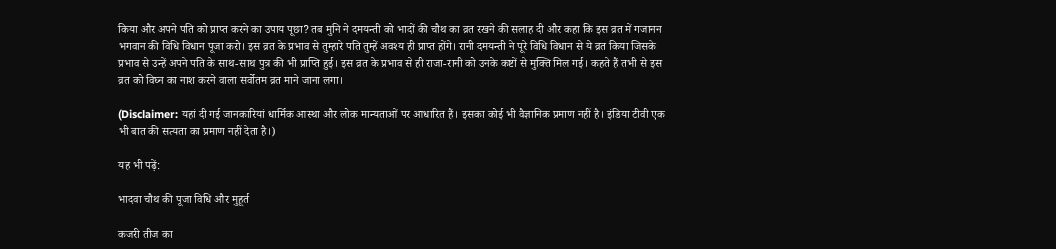किया और अपने पति को प्राप्त करने का उपाय पूछा? तब मुनि ने दमयन्ती को भादों की चौथ का व्रत रखने की सलाह दी और कहा कि इस व्रत में गजानन भगवान की विधि विधान पूजा करो। इस व्रत के प्रभाव से तुम्हारे पति तुम्हें अवश्य ही प्राप्त होंगे। रानी दमयन्ती ने पूरे विधि विधान से ये व्रत किया जिसके प्रभाव से उन्हें अपने पति के साथ-साथ पुत्र की भी प्राप्ति हुई। इस व्रत के प्रभाव से ही राजा-रानी को उनके कष्टों से मुक्ति मिल गई। कहते हैं तभी से इस व्रत को विघ्न का नाश करने वाला सर्वोतम व्रत माने जाना लगा।

(Disclaimer: यहां दी गई जानकारियां धार्मिक आस्था और लोक मान्यताओं पर आधारित हैं। इसका कोई भी वैज्ञानिक प्रमाण नहीं है। इंडिया टीवी एक भी बात की सत्यता का प्रमाण नहीं देता है।)

यह भी पढ़ें:

भादवा चौथ की पूजा विधि और मुहूर्त

कजरी तीज का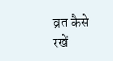व्रत कैसे रखें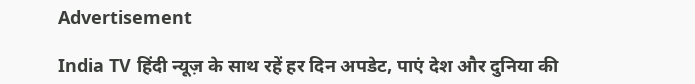Advertisement

India TV हिंदी न्यूज़ के साथ रहें हर दिन अपडेट, पाएं देश और दुनिया की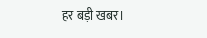हर बड़ी खबर।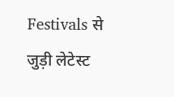Festivals से जुड़ी लेटेस्ट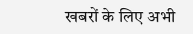खबरों के लिए अभी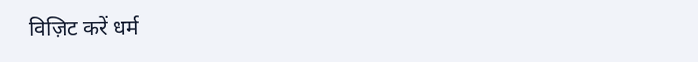विज़िट करें धर्म